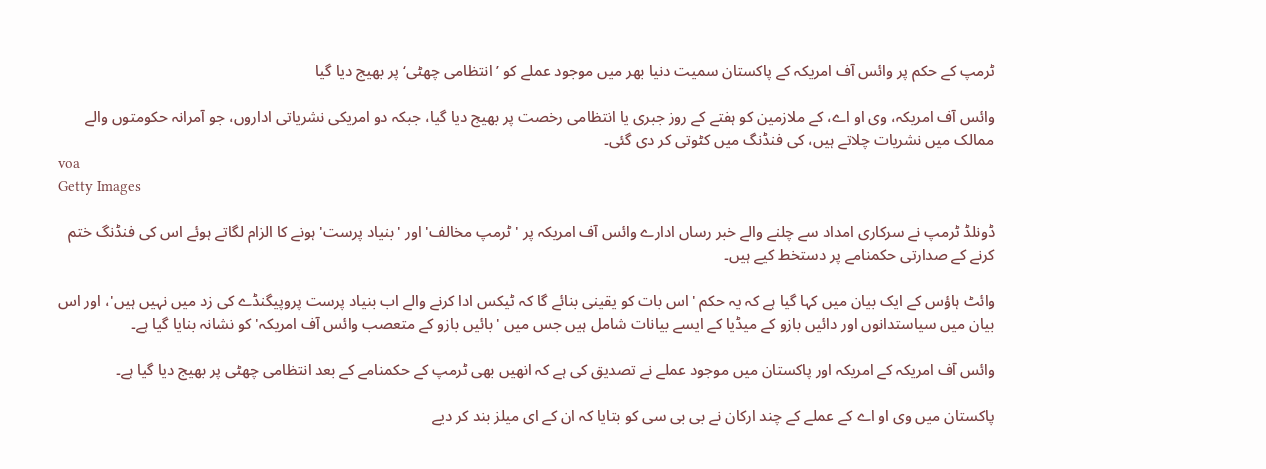ٹرمپ کے حکم پر وائس آف امریکہ کے پاکستان سمیت دنیا بھر میں موجود عملے کو ’انتظامی چھٹی‘ پر بھیج دیا گیا

وائس آف امریکہ، وی او اے، کے ملازمین کو ہفتے کے روز جبری یا انتظامی رخصت پر بھیج دیا گیا، جبکہ دو امریکی نشریاتی اداروں، جو آمرانہ حکومتوں والے ممالک میں نشریات چلاتے ہیں، کی فنڈنگ میں کٹوتی کر دی گئی۔
voa
Getty Images

ڈونلڈ ٹرمپ نے سرکاری امداد سے چلنے والے خبر رساں ادارے وائس آف امریکہ پر 'ٹرمپ مخالف' اور 'بنیاد پرست' ہونے کا الزام لگاتے ہوئے اس کی فنڈنگ ختم کرنے کے صدارتی حکمنامے پر دستخط کیے ہیں۔

وائٹ ہاؤس کے ایک بیان میں کہا گیا ہے کہ یہ حکم 'اس بات کو یقینی بنائے گا کہ ٹیکس ادا کرنے والے اب بنیاد پرست پروپیگنڈے کی زد میں نہیں ہیں'، اور اس بیان میں سیاستدانوں اور دائیں بازو کے میڈیا کے ایسے بیانات شامل ہیں جس میں 'بائیں بازو کے متعصب وائس آف امریکہ' کو نشانہ بنایا گیا ہے۔

وائس آف امریکہ کے امریکہ اور پاکستان میں موجود عملے نے تصدیق کی ہے کہ انھیں بھی ٹرمپ کے حکمنامے کے بعد انتظامی چھٹی پر بھیج دیا گیا ہے۔

پاکستان میں وی او اے کے عملے کے چند ارکان نے بی بی سی کو بتایا کہ ان کے ای میلز بند کر دیے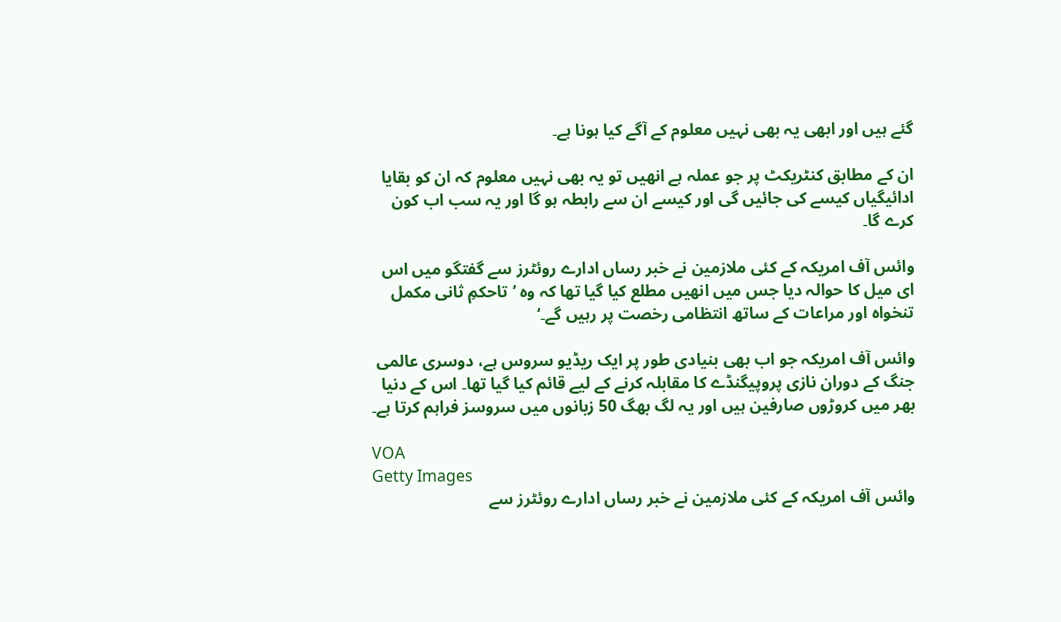گئے ہیں اور ابھی یہ بھی نہیں معلوم کے آگے کیا ہونا ہے۔

ان کے مطابق کنٹریکٹ پر جو عملہ ہے انھیں تو یہ بھی نہیں معلوم کہ ان کو بقایا ادائیگیاں کیسے کی جائیں گی اور کیسے ان سے رابطہ ہو گا اور یہ سب اب کون کرے گا۔

وائس آف امریکہ کے کئی ملازمین نے خبر رساں ادارے روئٹرز سے گفتگو میں اس ای میل کا حوالہ دیا جس میں انھیں مطلع کیا گیا تھا کہ وہ ’تاحکمِ ثانی مکمل تنخواہ اور مراعات کے ساتھ انتظامی رخصت پر رہیں گے۔‘

وائس آف امریکہ جو اب بھی بنیادی طور پر ایک ریڈیو سروس ہے، دوسری عالمی جنگ کے دوران نازی پروپیگنڈے کا مقابلہ کرنے کے لیے قائم کیا گیا تھا۔ اس کے دنیا بھر میں کروڑوں صارفین ہیں اور یہ لگ بھگ 50 زبانوں میں سروسز فراہم کرتا ہے۔

VOA
Getty Images
وائس آف امریکہ کے کئی ملازمین نے خبر رساں ادارے روئٹرز سے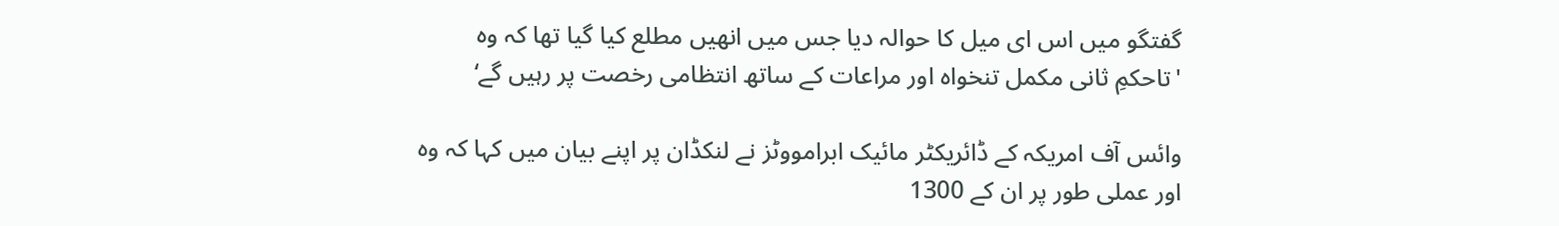گفتگو میں اس ای میل کا حوالہ دیا جس میں انھیں مطلع کیا گیا تھا کہ وہ 'تاحکمِ ثانی مکمل تنخواہ اور مراعات کے ساتھ انتظامی رخصت پر رہیں گے‘

وائس آف امریکہ کے ڈائریکٹر مائیک ابرامووٹز نے لنکڈان پر اپنے بیان میں کہا کہ وہ اور عملی طور پر ان کے 1300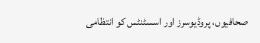صحافیوں، پروڈیوسرز اور اسسٹنٹس کو انتظامی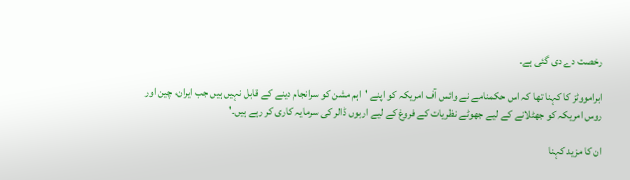رخصت دے دی گئی ہے۔

ابرامووٹز کا کہنا تھا کہ اس حکمنامے نے وائس آف امریکہ کو اپنے 'اہم مشن کو سرانجام دینے کے قابل نہیں ہیں جب ایران، چین اور روس امریکہ کو جھٹلانے کے لیے جھوٹے نظریات کے فروغ کے لیے اربوں ڈالر کی سرمایہ کاری کر رہے ہیں۔'

ان کا مزید کہنا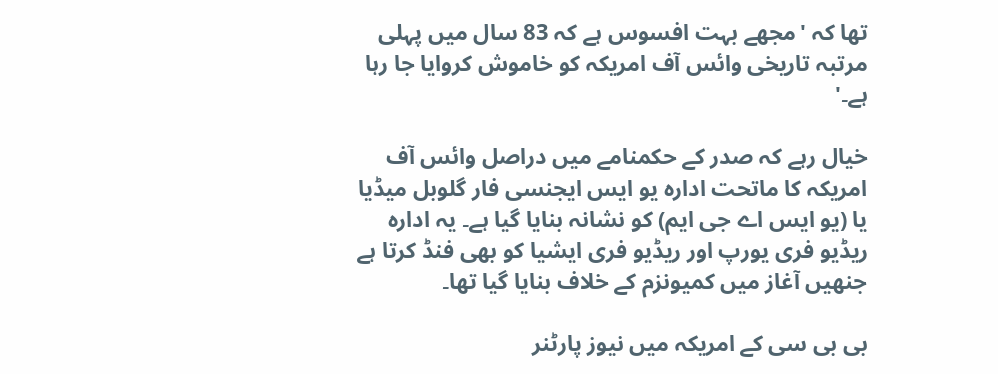تھا کہ 'مجھے بہت افسوس ہے کہ 83 سال میں پہلی مرتبہ تاریخی وائس آف امریکہ کو خاموش کروایا جا رہا ہے۔'

خیال رہے کہ صدر کے حکمنامے میں دراصل وائس آف امریکہ کا ماتحت ادارہ یو ایس ایجنسی فار گلوبل میڈیا یا (یو ایس اے جی ایم) کو نشانہ بنایا گیا ہے۔ یہ ادارہ ریڈیو فری یورپ اور ریڈیو فری ایشیا کو بھی فنڈ کرتا ہے جنھیں آغاز میں کمیونزم کے خلاف بنایا گیا تھا۔

بی بی سی کے امریکہ میں نیوز پارٹنر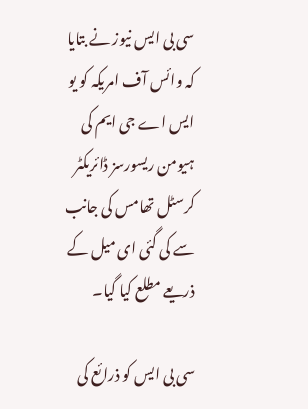سی بی ایس نیوز نے بتایا کہ وائس آف امریکہ کو یو ایس اے جی ایم کی ہیومن ریسورسز ڈائریکٹر کرسٹل تھامس کی جانب سے کی گئی ای میل کے ذریعے مطلع کیا گیا۔

سی بی ایس کو ذرائع کی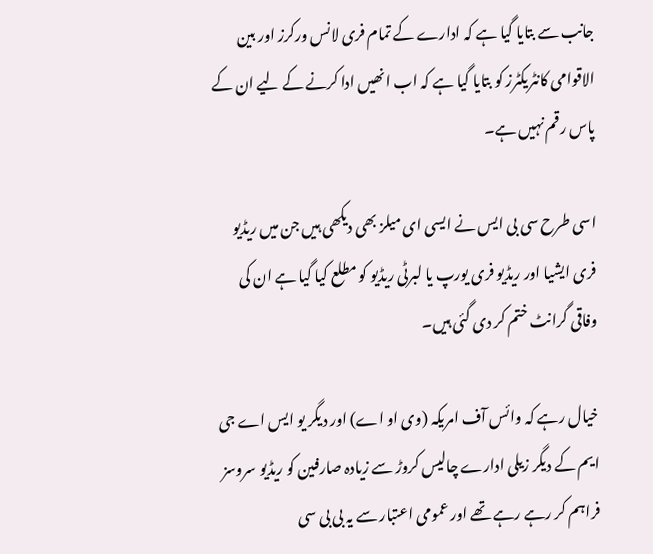جانب سے بتایا گیا ہے کہ ادارے کے تمام فری لانس ورکرز اور بین الاقوامی کانٹریکٹرز کو بتایا گیا ہے کہ اب انھیں ادا کرنے کے لیے ان کے پاس رقم نہیں ہے۔

اسی طرح سی بی ایس نے ایسی ای میلز بھی دیکھی ہیں جن میں ریڈیو فری ایشیا اور ریڈیو فری یورپ یا لبرٹی ریڈیو کو مطلع کیا گیا ہے ان کی وفاقی گرانٹ ختم کر دی گئی ہیں۔

خیال رہے کہ وائس آف امریکہ (وی او اے) اور دیگر یو ایس اے جی ایم کے دیگر زیلی ادارے چالیس کروڑ سے زیادہ صارفین کو ریڈیو سروسز فراہم کر رہے رہے تھے اور عمومی اعتبار سے یہ بی بی سی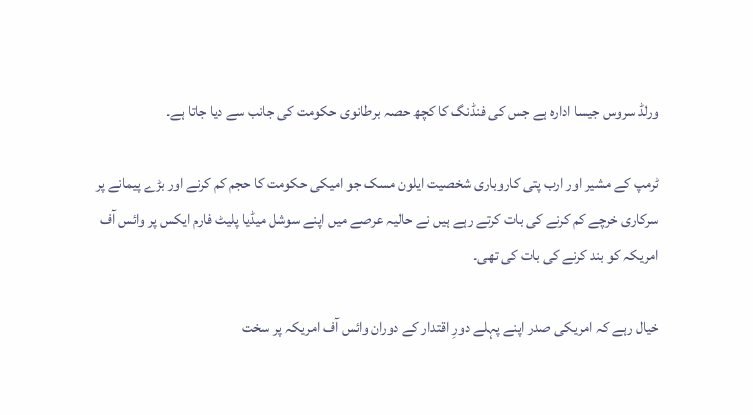ورلڈ سروس جیسا ادارہ ہے جس کی فنڈنگ کا کچھ حصہ برطانوی حکومت کی جانب سے دیا جاتا ہے۔

ٹرمپ کے مشیر اور ارب پتی کاروباری شخصیت ایلون مسک جو امیکی حکومت کا حجم کم کرنے اور بڑے پیمانے پر سرکاری خرچے کم کرنے کی بات کرتے رہے ہیں نے حالیہ عرصے میں اپنے سوشل میڈیا پلیٹ فارم ایکس پر وائس آف امریکہ کو بند کرنے کی بات کی تھی۔

خیال رہے کہ امریکی صدر اپنے پہلے دورِ اقتدار کے دوران وائس آف امریکہ پر سخت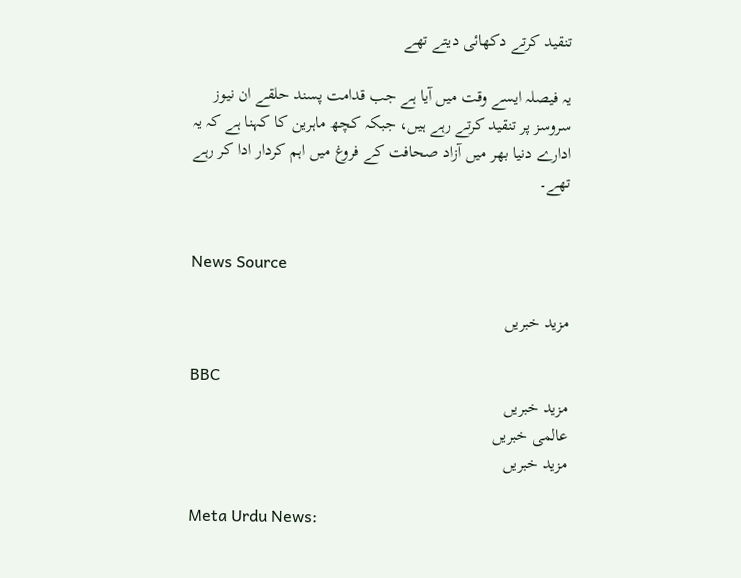تنقید کرتے دکھائی دیتے تھے

یہ فیصلہ ایسے وقت میں آیا ہے جب قدامت پسند حلقے ان نیوز سروسز پر تنقید کرتے رہے ہیں، جبکہ کچھ ماہرین کا کہنا ہے کہ یہ ادارے دنیا بھر میں آزاد صحافت کے فروغ میں اہم کردار ادا کر رہے تھے۔


News Source

مزید خبریں

BBC
مزید خبریں
عالمی خبریں
مزید خبریں

Meta Urdu News: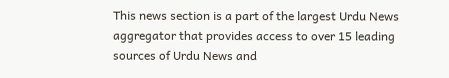This news section is a part of the largest Urdu News aggregator that provides access to over 15 leading sources of Urdu News and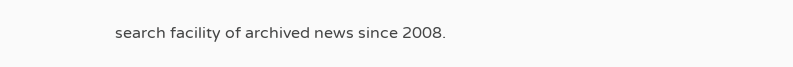search facility of archived news since 2008.